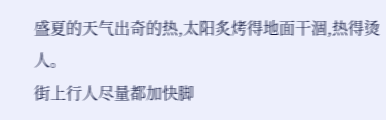盛夏的天气出奇的热,太阳炙烤得地面干涸,热得烫人。
街上行人尽量都加快脚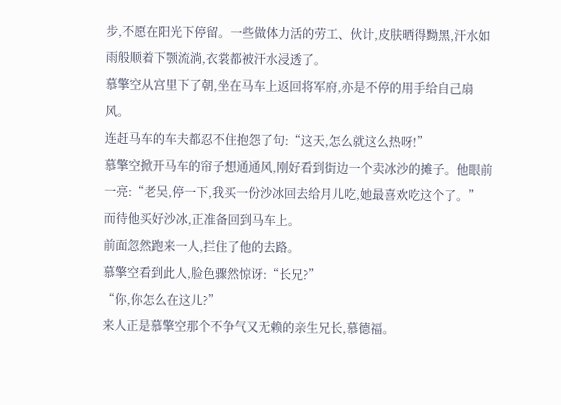步,不愿在阳光下停留。一些做体力活的劳工、伙计,皮肤晒得黝黑,汗水如雨般顺着下颚流淌,衣裳都被汗水浸透了。
慕擎空从宫里下了朝,坐在马车上返回将军府,亦是不停的用手给自己扇风。
连赶马车的车夫都忍不住抱怨了句:“这天,怎么就这么热呀!”
慕擎空掀开马车的帘子想通通风,刚好看到街边一个卖冰沙的摊子。他眼前一亮:“老吴,停一下,我买一份沙冰回去给月儿吃,她最喜欢吃这个了。”
而待他买好沙冰,正准备回到马车上。
前面忽然跑来一人,拦住了他的去路。
慕擎空看到此人,脸色骤然惊讶:“长兄?”
“你,你怎么在这儿?”
来人正是慕擎空那个不争气又无赖的亲生兄长,慕德福。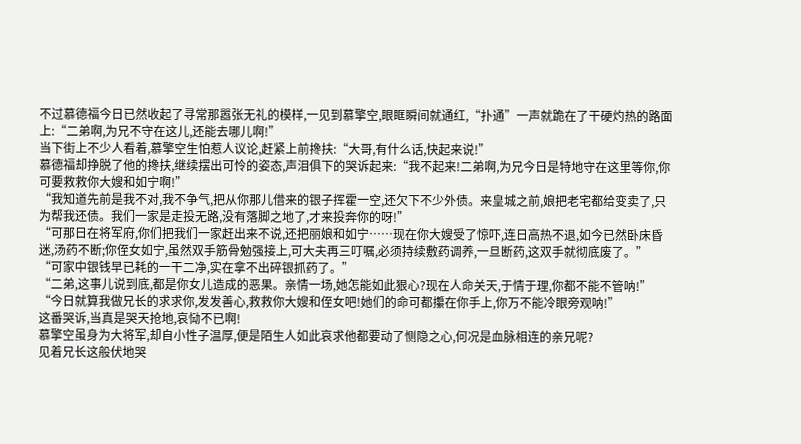不过慕德福今日已然收起了寻常那嚣张无礼的模样,一见到慕擎空,眼眶瞬间就通红,“扑通”一声就跪在了干硬灼热的路面上:“二弟啊,为兄不守在这儿,还能去哪儿啊!”
当下街上不少人看着,慕擎空生怕惹人议论,赶紧上前搀扶:“大哥,有什么话,快起来说!”
慕德福却挣脱了他的搀扶,继续摆出可怜的姿态,声泪俱下的哭诉起来:“我不起来!二弟啊,为兄今日是特地守在这里等你,你可要救救你大嫂和如宁啊!”
“我知道先前是我不对,我不争气,把从你那儿借来的银子挥霍一空,还欠下不少外债。来皇城之前,娘把老宅都给变卖了,只为帮我还债。我们一家是走投无路,没有落脚之地了,才来投奔你的呀!”
“可那日在将军府,你们把我们一家赶出来不说,还把丽娘和如宁……现在你大嫂受了惊吓,连日高热不退,如今已然卧床昏迷,汤药不断;你侄女如宁,虽然双手筋骨勉强接上,可大夫再三叮嘱,必须持续敷药调养,一旦断药,这双手就彻底废了。”
“可家中银钱早已耗的一干二净,实在拿不出碎银抓药了。”
“二弟,这事儿说到底,都是你女儿造成的恶果。亲情一场,她怎能如此狠心?现在人命关天,于情于理,你都不能不管呐!”
“今日就算我做兄长的求求你,发发善心,救救你大嫂和侄女吧!她们的命可都攥在你手上,你万不能冷眼旁观呐!”
这番哭诉,当真是哭天抢地,哀恸不已啊!
慕擎空虽身为大将军,却自小性子温厚,便是陌生人如此哀求他都要动了恻隐之心,何况是血脉相连的亲兄呢?
见着兄长这般伏地哭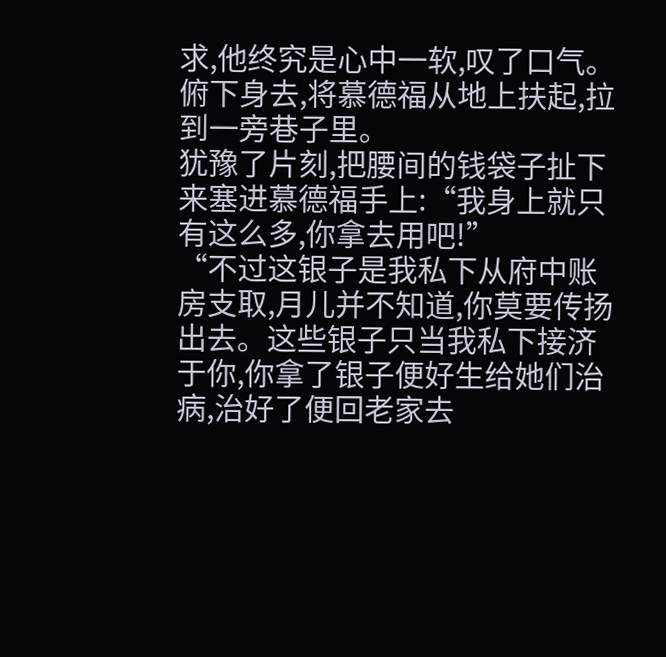求,他终究是心中一软,叹了口气。俯下身去,将慕德福从地上扶起,拉到一旁巷子里。
犹豫了片刻,把腰间的钱袋子扯下来塞进慕德福手上:“我身上就只有这么多,你拿去用吧!”
“不过这银子是我私下从府中账房支取,月儿并不知道,你莫要传扬出去。这些银子只当我私下接济于你,你拿了银子便好生给她们治病,治好了便回老家去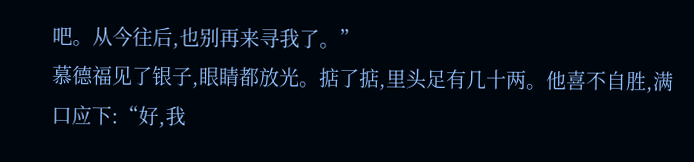吧。从今往后,也别再来寻我了。”
慕德福见了银子,眼睛都放光。掂了掂,里头足有几十两。他喜不自胜,满口应下:“好,我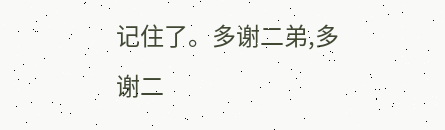记住了。多谢二弟,多谢二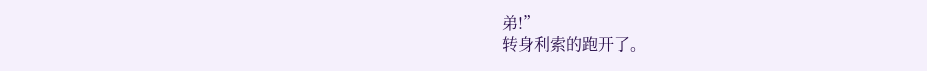弟!”
转身利索的跑开了。